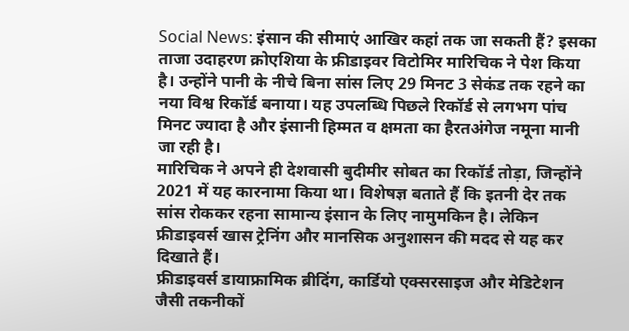Social News: इंसान की सीमाएं आखिर कहां तक जा सकती हैं? इसका ताजा उदाहरण क्रोएशिया के फ्रीडाइवर विटोमिर मारिचिक ने पेश किया है। उन्होंने पानी के नीचे बिना सांस लिए 29 मिनट 3 सेकंड तक रहने का नया विश्व रिकॉर्ड बनाया। यह उपलब्धि पिछले रिकॉर्ड से लगभग पांच मिनट ज्यादा है और इंसानी हिम्मत व क्षमता का हैरतअंगेज नमूना मानी जा रही है।
मारिचिक ने अपने ही देशवासी बुदीमीर सोबत का रिकॉर्ड तोड़ा, जिन्होंने 2021 में यह कारनामा किया था। विशेषज्ञ बताते हैं कि इतनी देर तक सांस रोककर रहना सामान्य इंसान के लिए नामुमकिन है। लेकिन फ्रीडाइवर्स खास ट्रेनिंग और मानसिक अनुशासन की मदद से यह कर दिखाते हैं।
फ्रीडाइवर्स डायाफ्रामिक ब्रीदिंग, कार्डियो एक्सरसाइज और मेडिटेशन जैसी तकनीकों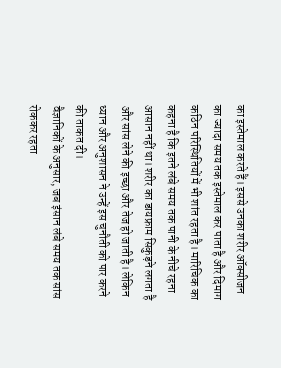का इस्तेमाल करते हैं। इससे उनका शरीर ऑक्सीजन का ज्यादा समय तक इस्तेमाल कर पाता है और दिमाग कठिन परिस्थितियों में भी शांत रहता है। मारिचिक का कहना है कि इतने लंबे समय तक पानी के नीचे रहना आसान नहीं था। शरीर का डायफ्राम सिकुड़ने लगता है और सांस लेने की इच्छा और तेज हो जाती है। लेकिन ध्यान और अनुशासन ने उन्हें इस चुनौती को पार करने की ताकत दी।
वैज्ञानिकों के अनुसार, जब इंसान लंबे समय तक सांस रोककर रहता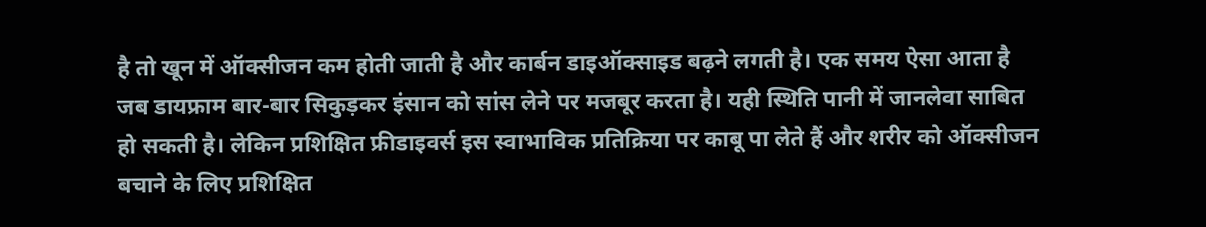है तो खून में ऑक्सीजन कम होती जाती है और कार्बन डाइऑक्साइड बढ़ने लगती है। एक समय ऐसा आता है जब डायफ्राम बार-बार सिकुड़कर इंसान को सांस लेने पर मजबूर करता है। यही स्थिति पानी में जानलेवा साबित हो सकती है। लेकिन प्रशिक्षित फ्रीडाइवर्स इस स्वाभाविक प्रतिक्रिया पर काबू पा लेते हैं और शरीर को ऑक्सीजन बचाने के लिए प्रशिक्षित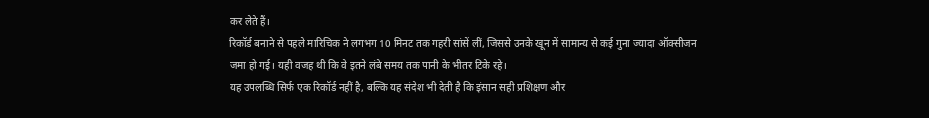कर लेते हैं।
रिकॉर्ड बनाने से पहले मारिचिक ने लगभग 10 मिनट तक गहरी सांसें लीं, जिससे उनके खून में सामान्य से कई गुना ज्यादा ऑक्सीजन जमा हो गई। यही वजह थी कि वे इतने लंबे समय तक पानी के भीतर टिके रहे।
यह उपलब्धि सिर्फ एक रिकॉर्ड नहीं है, बल्कि यह संदेश भी देती है कि इंसान सही प्रशिक्षण और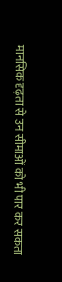मानसिक दृढ़ता से उन सीमाओं को भी पार कर सकता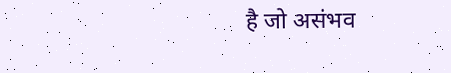है जो असंभव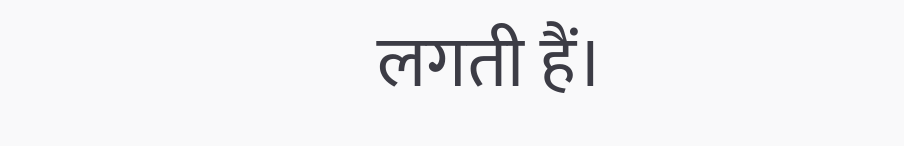लगती हैं।